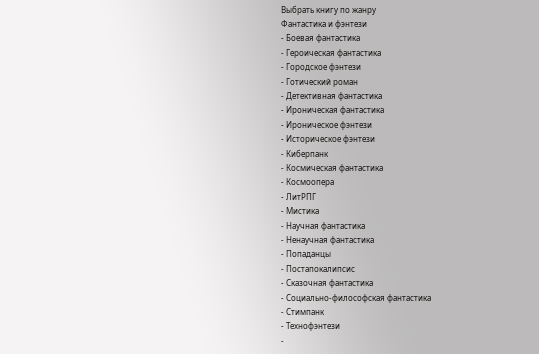Выбрать книгу по жанру
Фантастика и фэнтези
- Боевая фантастика
- Героическая фантастика
- Городское фэнтези
- Готический роман
- Детективная фантастика
- Ироническая фантастика
- Ироническое фэнтези
- Историческое фэнтези
- Киберпанк
- Космическая фантастика
- Космоопера
- ЛитРПГ
- Мистика
- Научная фантастика
- Ненаучная фантастика
- Попаданцы
- Постапокалипсис
- Сказочная фантастика
- Социально-философская фантастика
- Стимпанк
- Технофэнтези
-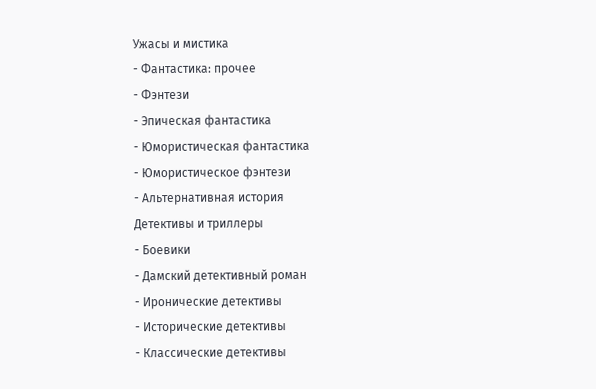Ужасы и мистика
- Фантастика: прочее
- Фэнтези
- Эпическая фантастика
- Юмористическая фантастика
- Юмористическое фэнтези
- Альтернативная история
Детективы и триллеры
- Боевики
- Дамский детективный роман
- Иронические детективы
- Исторические детективы
- Классические детективы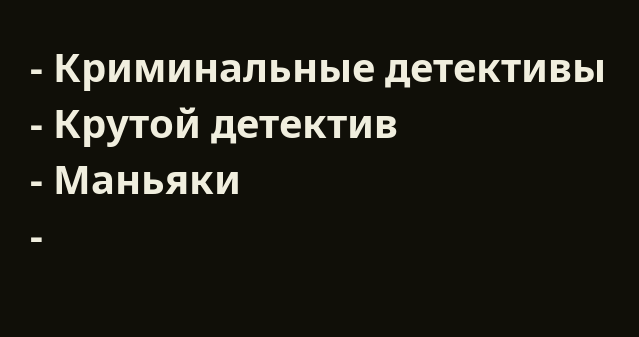- Криминальные детективы
- Крутой детектив
- Маньяки
-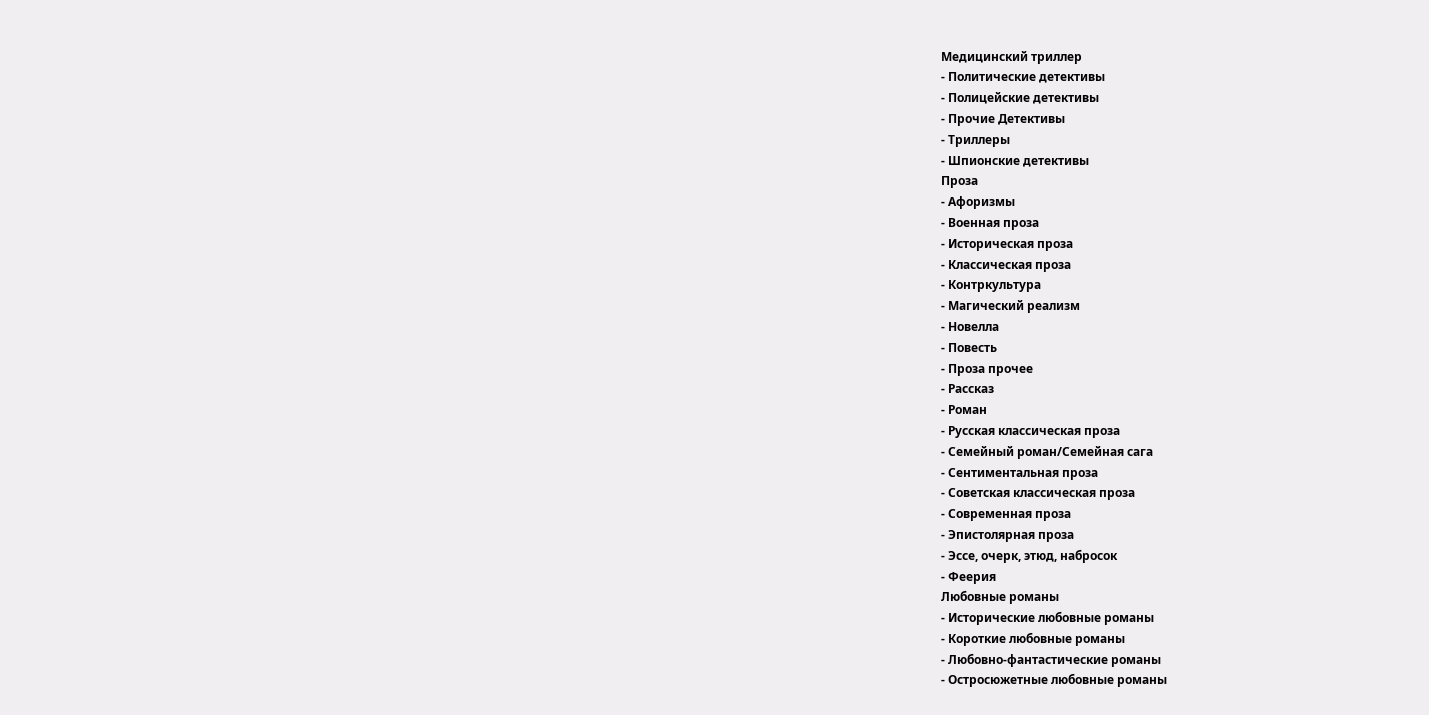Медицинский триллер
- Политические детективы
- Полицейские детективы
- Прочие Детективы
- Триллеры
- Шпионские детективы
Проза
- Афоризмы
- Военная проза
- Историческая проза
- Классическая проза
- Контркультура
- Магический реализм
- Новелла
- Повесть
- Проза прочее
- Рассказ
- Роман
- Русская классическая проза
- Семейный роман/Семейная сага
- Сентиментальная проза
- Советская классическая проза
- Современная проза
- Эпистолярная проза
- Эссе, очерк, этюд, набросок
- Феерия
Любовные романы
- Исторические любовные романы
- Короткие любовные романы
- Любовно-фантастические романы
- Остросюжетные любовные романы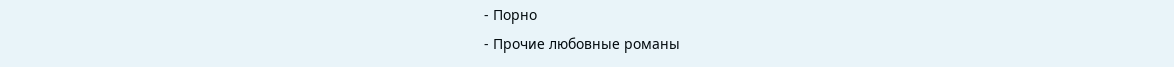- Порно
- Прочие любовные романы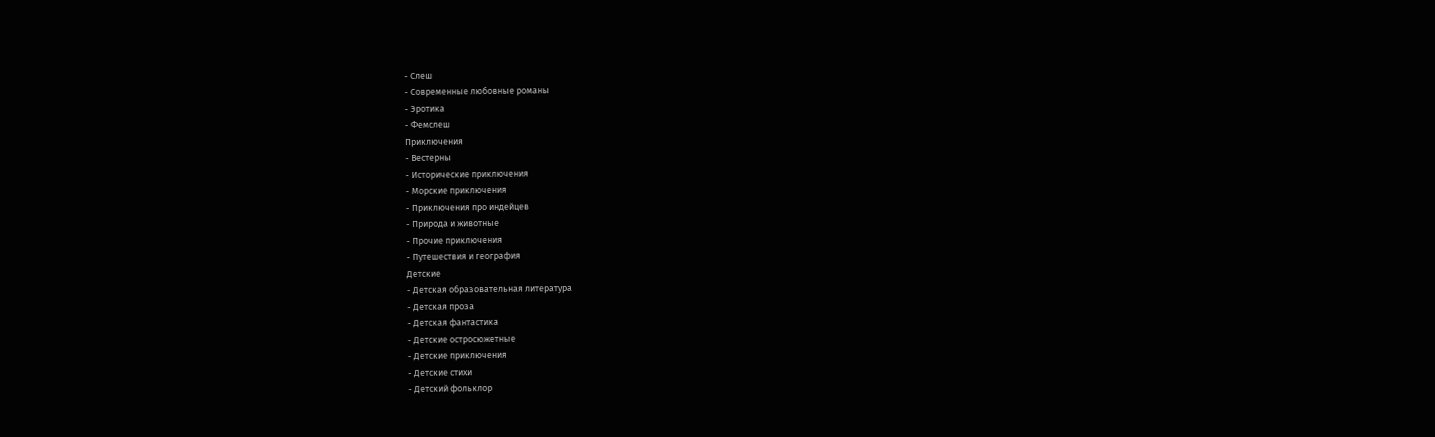- Слеш
- Современные любовные романы
- Эротика
- Фемслеш
Приключения
- Вестерны
- Исторические приключения
- Морские приключения
- Приключения про индейцев
- Природа и животные
- Прочие приключения
- Путешествия и география
Детские
- Детская образовательная литература
- Детская проза
- Детская фантастика
- Детские остросюжетные
- Детские приключения
- Детские стихи
- Детский фольклор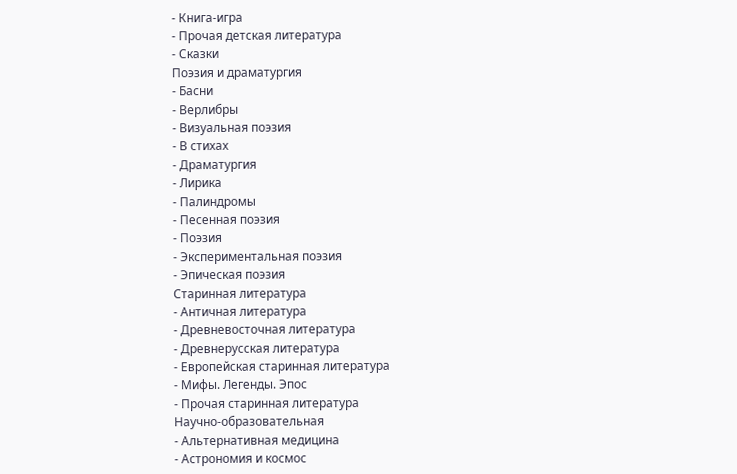- Книга-игра
- Прочая детская литература
- Сказки
Поэзия и драматургия
- Басни
- Верлибры
- Визуальная поэзия
- В стихах
- Драматургия
- Лирика
- Палиндромы
- Песенная поэзия
- Поэзия
- Экспериментальная поэзия
- Эпическая поэзия
Старинная литература
- Античная литература
- Древневосточная литература
- Древнерусская литература
- Европейская старинная литература
- Мифы. Легенды. Эпос
- Прочая старинная литература
Научно-образовательная
- Альтернативная медицина
- Астрономия и космос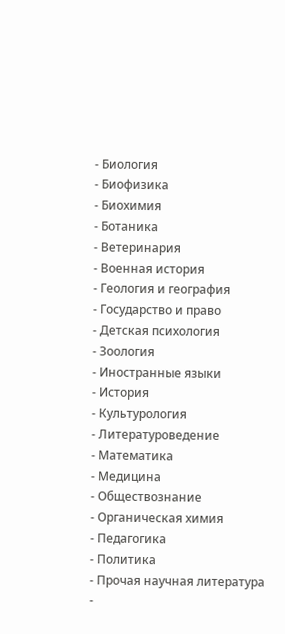- Биология
- Биофизика
- Биохимия
- Ботаника
- Ветеринария
- Военная история
- Геология и география
- Государство и право
- Детская психология
- Зоология
- Иностранные языки
- История
- Культурология
- Литературоведение
- Математика
- Медицина
- Обществознание
- Органическая химия
- Педагогика
- Политика
- Прочая научная литература
-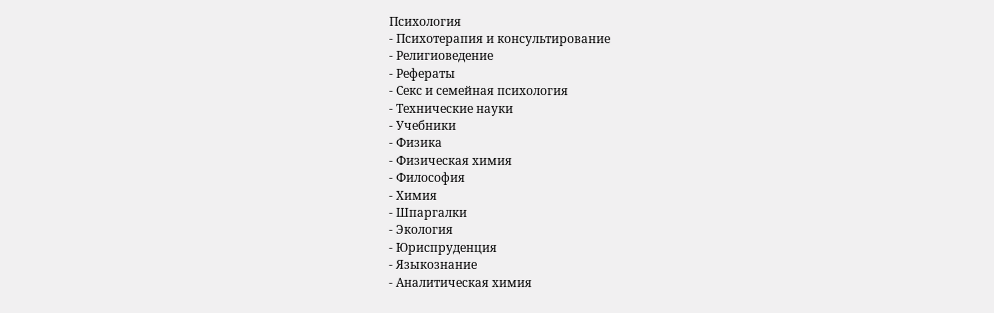Психология
- Психотерапия и консультирование
- Религиоведение
- Рефераты
- Секс и семейная психология
- Технические науки
- Учебники
- Физика
- Физическая химия
- Философия
- Химия
- Шпаргалки
- Экология
- Юриспруденция
- Языкознание
- Аналитическая химия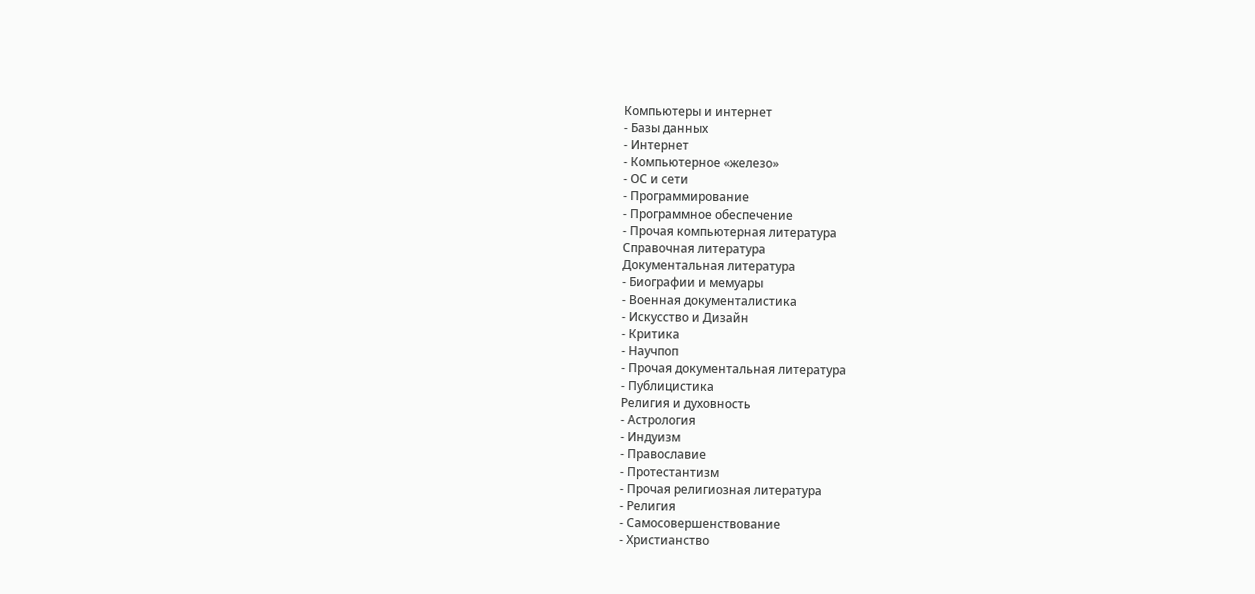Компьютеры и интернет
- Базы данных
- Интернет
- Компьютерное «железо»
- ОС и сети
- Программирование
- Программное обеспечение
- Прочая компьютерная литература
Справочная литература
Документальная литература
- Биографии и мемуары
- Военная документалистика
- Искусство и Дизайн
- Критика
- Научпоп
- Прочая документальная литература
- Публицистика
Религия и духовность
- Астрология
- Индуизм
- Православие
- Протестантизм
- Прочая религиозная литература
- Религия
- Самосовершенствование
- Христианство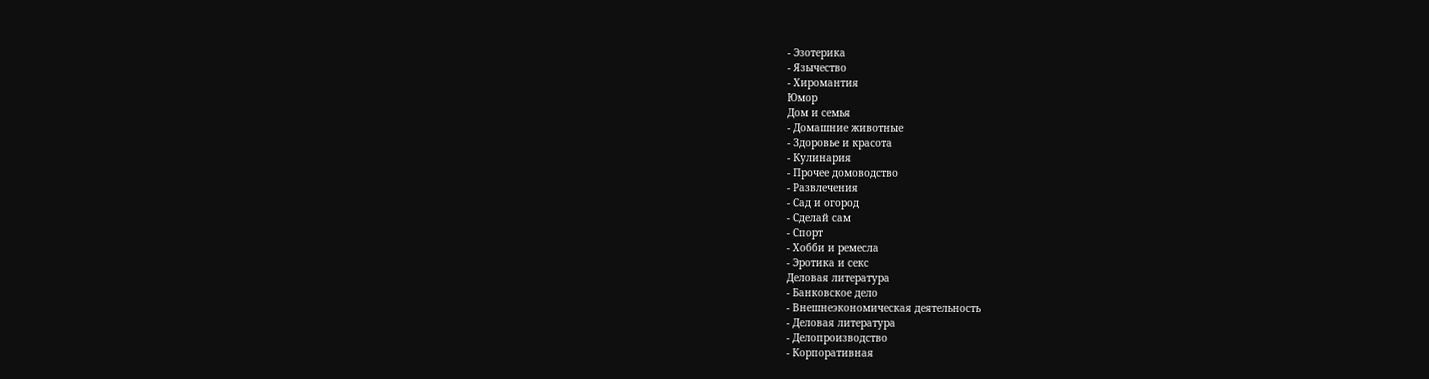- Эзотерика
- Язычество
- Хиромантия
Юмор
Дом и семья
- Домашние животные
- Здоровье и красота
- Кулинария
- Прочее домоводство
- Развлечения
- Сад и огород
- Сделай сам
- Спорт
- Хобби и ремесла
- Эротика и секс
Деловая литература
- Банковское дело
- Внешнеэкономическая деятельность
- Деловая литература
- Делопроизводство
- Корпоративная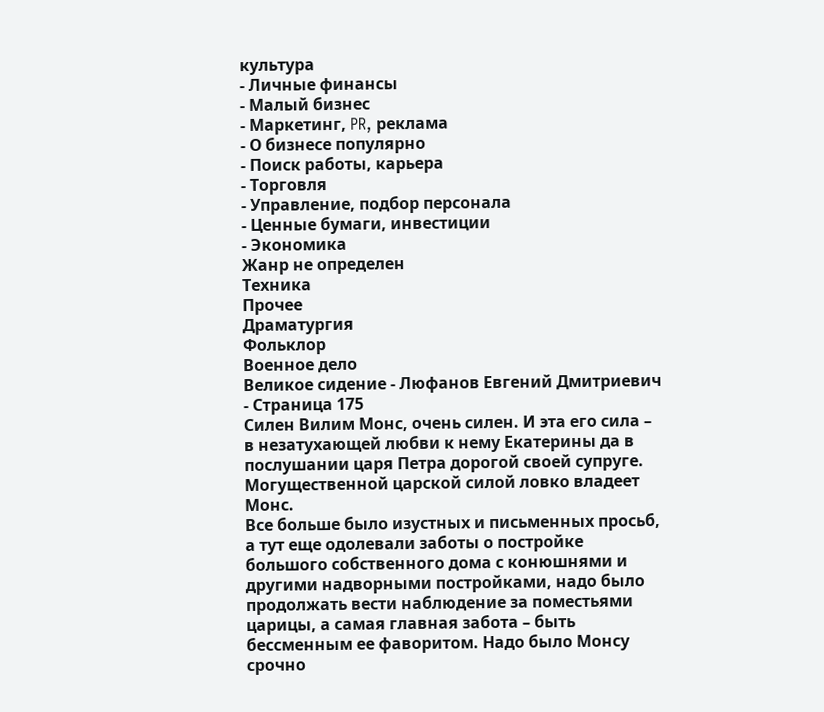культура
- Личные финансы
- Малый бизнес
- Маркетинг, PR, реклама
- О бизнесе популярно
- Поиск работы, карьера
- Торговля
- Управление, подбор персонала
- Ценные бумаги, инвестиции
- Экономика
Жанр не определен
Техника
Прочее
Драматургия
Фольклор
Военное дело
Великое сидение - Люфанов Евгений Дмитриевич - Страница 175
Силен Вилим Монс, очень силен. И эта его сила – в незатухающей любви к нему Екатерины да в послушании царя Петра дорогой своей супруге. Могущественной царской силой ловко владеет Монс.
Все больше было изустных и письменных просьб, а тут еще одолевали заботы о постройке большого собственного дома с конюшнями и другими надворными постройками, надо было продолжать вести наблюдение за поместьями царицы, а самая главная забота – быть бессменным ее фаворитом. Надо было Монсу срочно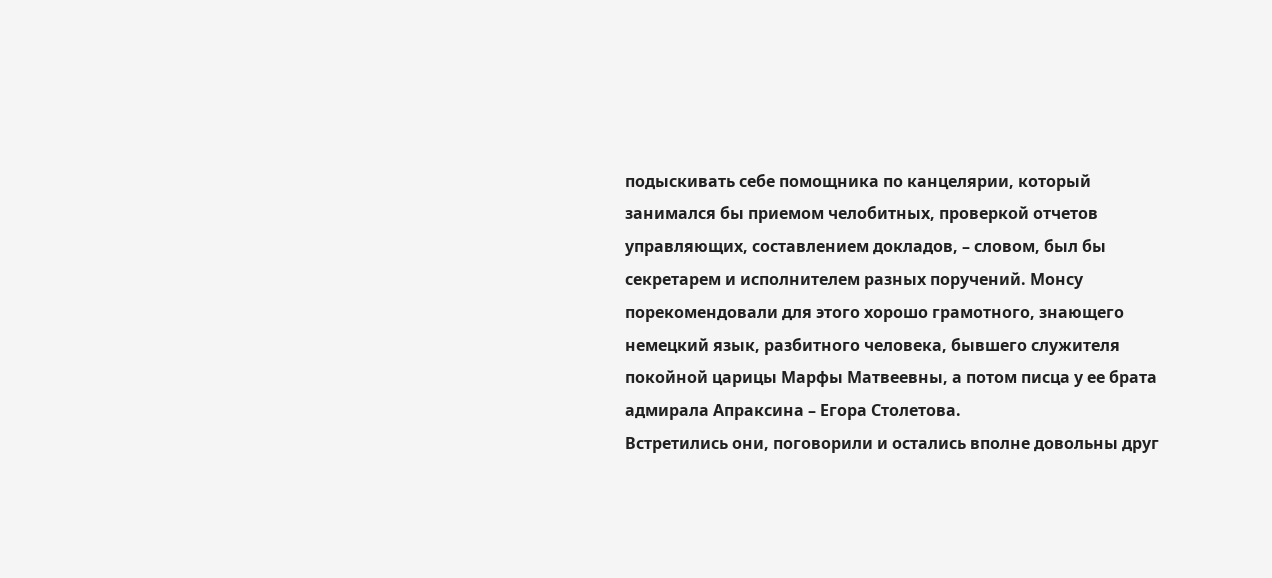подыскивать себе помощника по канцелярии, который занимался бы приемом челобитных, проверкой отчетов управляющих, составлением докладов, – словом, был бы секретарем и исполнителем разных поручений. Монсу порекомендовали для этого хорошо грамотного, знающего немецкий язык, разбитного человека, бывшего служителя покойной царицы Марфы Матвеевны, а потом писца у ее брата адмирала Апраксина – Егора Столетова.
Встретились они, поговорили и остались вполне довольны друг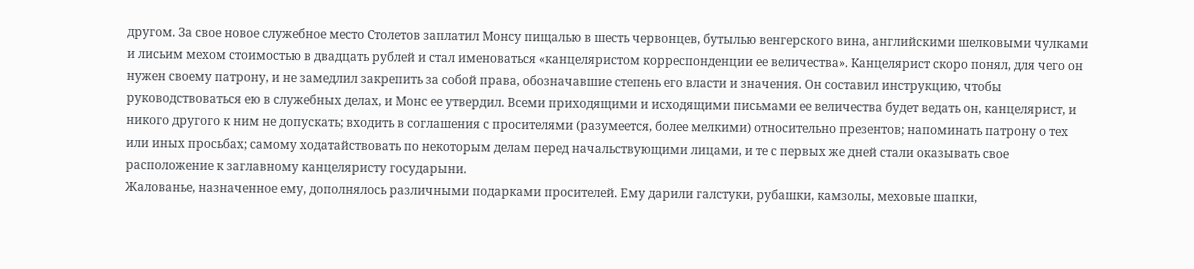другом. За свое новое служебное место Столетов заплатил Монсу пищалью в шесть червонцев, бутылью венгерского вина, английскими шелковыми чулками и лисьим мехом стоимостью в двадцать рублей и стал именоваться «канцеляристом корреспонденции ее величества». Канцелярист скоро понял, для чего он нужен своему патрону, и не замедлил закрепить за собой права, обозначавшие степень его власти и значения. Он составил инструкцию, чтобы руководствоваться ею в служебных делах, и Монс ее утвердил. Всеми приходящими и исходящими письмами ее величества будет ведать он, канцелярист, и никого другого к ним не допускать; входить в соглашения с просителями (разумеется, более мелкими) относительно презентов; напоминать патрону о тех или иных просьбах; самому ходатайствовать по некоторым делам перед начальствующими лицами, и те с первых же дней стали оказывать свое расположение к заглавному канцеляристу государыни.
Жалованье, назначенное ему, дополнялось различными подарками просителей. Ему дарили галстуки, рубашки, камзолы, меховые шапки,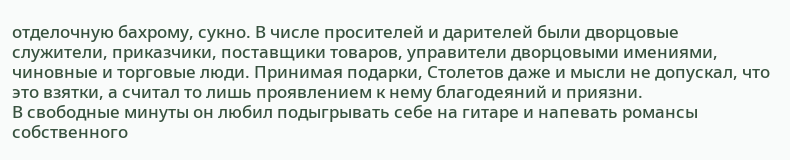отделочную бахрому, сукно. В числе просителей и дарителей были дворцовые служители, приказчики, поставщики товаров, управители дворцовыми имениями, чиновные и торговые люди. Принимая подарки, Столетов даже и мысли не допускал, что это взятки, а считал то лишь проявлением к нему благодеяний и приязни.
В свободные минуты он любил подыгрывать себе на гитаре и напевать романсы собственного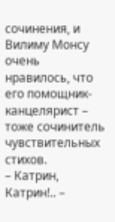сочинения, и Вилиму Монсу очень нравилось, что его помощник-канцелярист – тоже сочинитель чувствительных стихов.
– Катрин, Катрин!.. –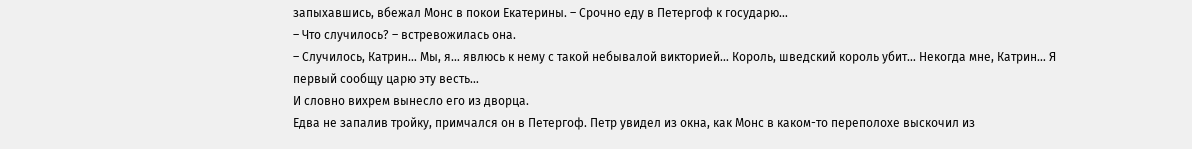запыхавшись, вбежал Монс в покои Екатерины. – Срочно еду в Петергоф к государю…
– Что случилось? – встревожилась она.
– Случилось, Катрин… Мы, я… явлюсь к нему с такой небывалой викторией… Король, шведский король убит… Некогда мне, Катрин… Я первый сообщу царю эту весть…
И словно вихрем вынесло его из дворца.
Едва не запалив тройку, примчался он в Петергоф. Петр увидел из окна, как Монс в каком-то переполохе выскочил из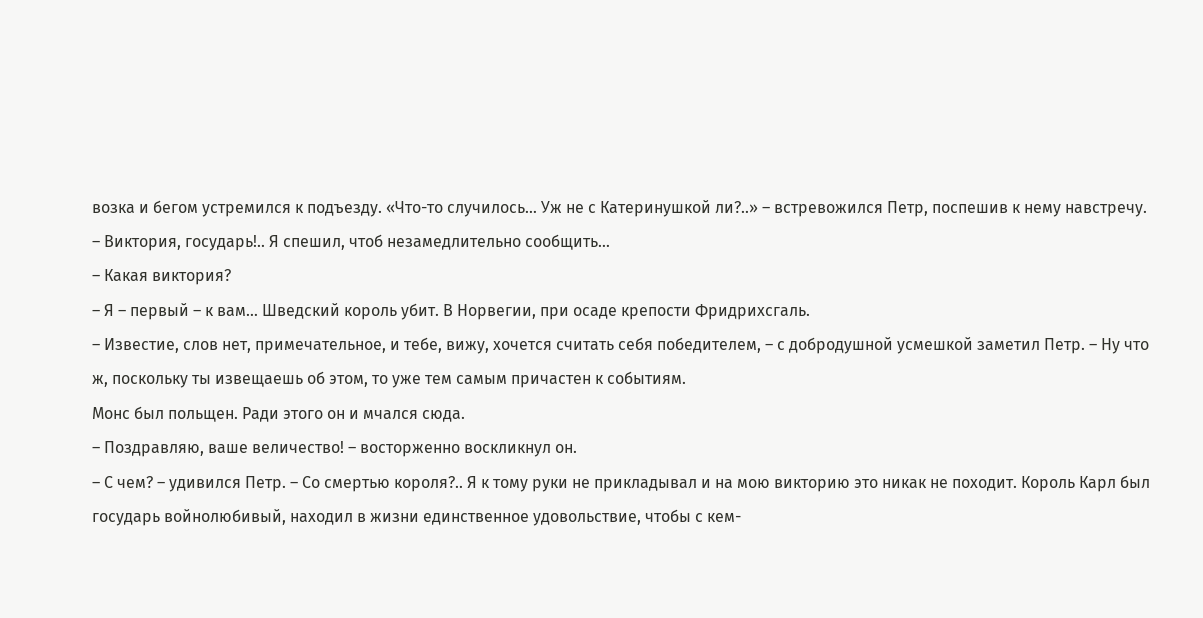возка и бегом устремился к подъезду. «Что-то случилось… Уж не с Катеринушкой ли?..» – встревожился Петр, поспешив к нему навстречу.
– Виктория, государь!.. Я спешил, чтоб незамедлительно сообщить…
– Какая виктория?
– Я – первый – к вам… Шведский король убит. В Норвегии, при осаде крепости Фридрихсгаль.
– Известие, слов нет, примечательное, и тебе, вижу, хочется считать себя победителем, – с добродушной усмешкой заметил Петр. – Ну что ж, поскольку ты извещаешь об этом, то уже тем самым причастен к событиям.
Монс был польщен. Ради этого он и мчался сюда.
– Поздравляю, ваше величество! – восторженно воскликнул он.
– С чем? – удивился Петр. – Со смертью короля?.. Я к тому руки не прикладывал и на мою викторию это никак не походит. Король Карл был государь войнолюбивый, находил в жизни единственное удовольствие, чтобы с кем-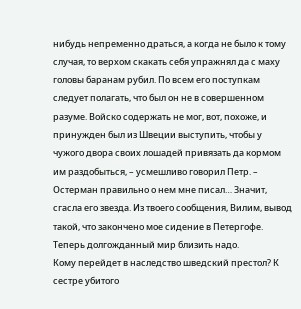нибудь непременно драться, а когда не было к тому случая, то верхом скакать себя упражнял да с маху головы баранам рубил. По всем его поступкам следует полагать, что был он не в совершенном разуме. Войско содержать не мог, вот, похоже, и принужден был из Швеции выступить, чтобы у чужого двора своих лошадей привязать да кормом им раздобыться, – усмешливо говорил Петр. – Остерман правильно о нем мне писал… Значит, сгасла его звезда. Из твоего сообщения, Вилим, вывод такой, что закончено мое сидение в Петергофе. Теперь долгожданный мир близить надо.
Кому перейдет в наследство шведский престол? К сестре убитого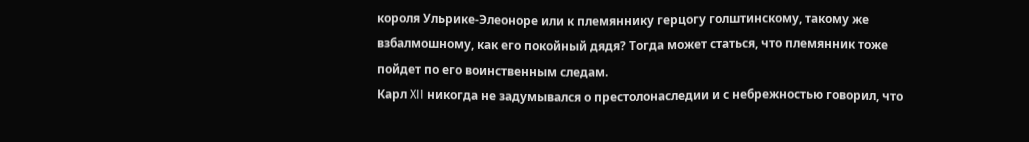короля Ульрике-Элеоноре или к племяннику герцогу голштинскому, такому же взбалмошному, как его покойный дядя? Тогда может статься, что племянник тоже пойдет по его воинственным следам.
Карл XII никогда не задумывался о престолонаследии и с небрежностью говорил, что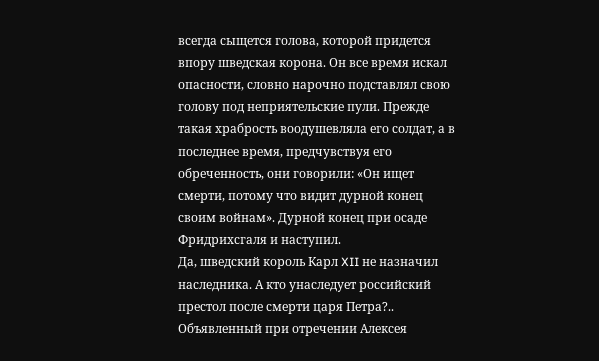всегда сыщется голова, которой придется впору шведская корона. Он все время искал опасности, словно нарочно подставлял свою голову под неприятельские пули. Прежде такая храбрость воодушевляла его солдат, а в последнее время, предчувствуя его обреченность, они говорили: «Он ищет смерти, потому что видит дурной конец своим войнам». Дурной конец при осаде Фридрихсгаля и наступил.
Да, шведский король Карл XII не назначил наследника. А кто унаследует российский престол после смерти царя Петра?.. Объявленный при отречении Алексея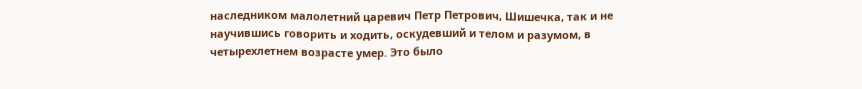наследником малолетний царевич Петр Петрович, Шишечка, так и не научившись говорить и ходить, оскудевший и телом и разумом, в четырехлетнем возрасте умер. Это было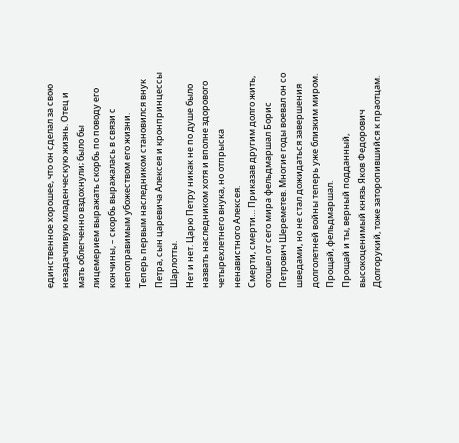единственное хорошее, что он сделал за свою незадачливую младенческую жизнь. Отец и мать облегченно вздохнули; было бы лицемерием выражать скорбь по поводу его кончины, – скорбь выражалась в связи с непоправимым убожеством его жизни.
Теперь первым наследником становился внук Петра, сын царевича Алексея и кронпринцессы Шарлотты.
Нет и нет. Царю Петру никак не по душе было назвать наследником хотя и вполне здорового четырехлетнего внука, но отпрыска ненавистного Алексея.
Смерти, смерти… Приказав другим долго жить, отошел от сего мира фельдмаршал Борис Петрович Шереметев. Многие годы воевал он со шведами, но не стал дожидаться завершения долголетней войны теперь уже близким миром. Прощай, фельдмаршал.
Прощай и ты, верный подданный, высокоценимый князь Яков Федорович Долгорукий, тоже заторопившийся к праотцам.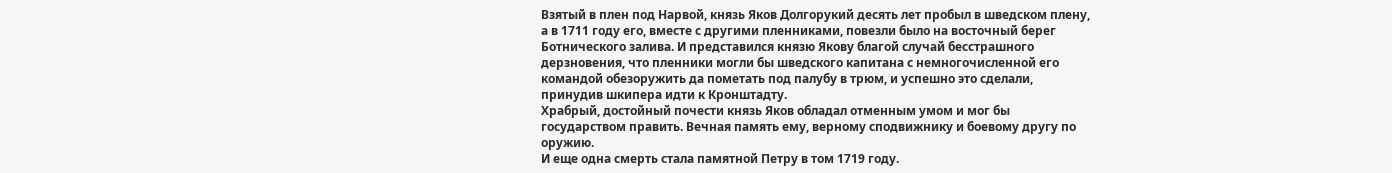Взятый в плен под Нарвой, князь Яков Долгорукий десять лет пробыл в шведском плену, а в 1711 году его, вместе с другими пленниками, повезли было на восточный берег Ботнического залива. И представился князю Якову благой случай бесстрашного дерзновения, что пленники могли бы шведского капитана с немногочисленной его командой обезоружить да пометать под палубу в трюм, и успешно это сделали, принудив шкипера идти к Кронштадту.
Храбрый, достойный почести князь Яков обладал отменным умом и мог бы государством править. Вечная память ему, верному сподвижнику и боевому другу по оружию.
И еще одна смерть стала памятной Петру в том 1719 году.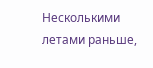Несколькими летами раньше,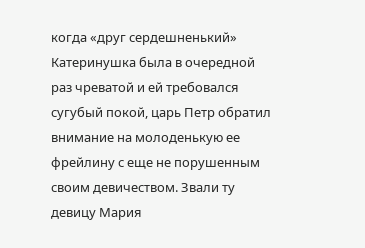когда «друг сердешненький» Катеринушка была в очередной раз чреватой и ей требовался сугубый покой, царь Петр обратил внимание на молоденькую ее фрейлину с еще не порушенным своим девичеством. Звали ту девицу Мария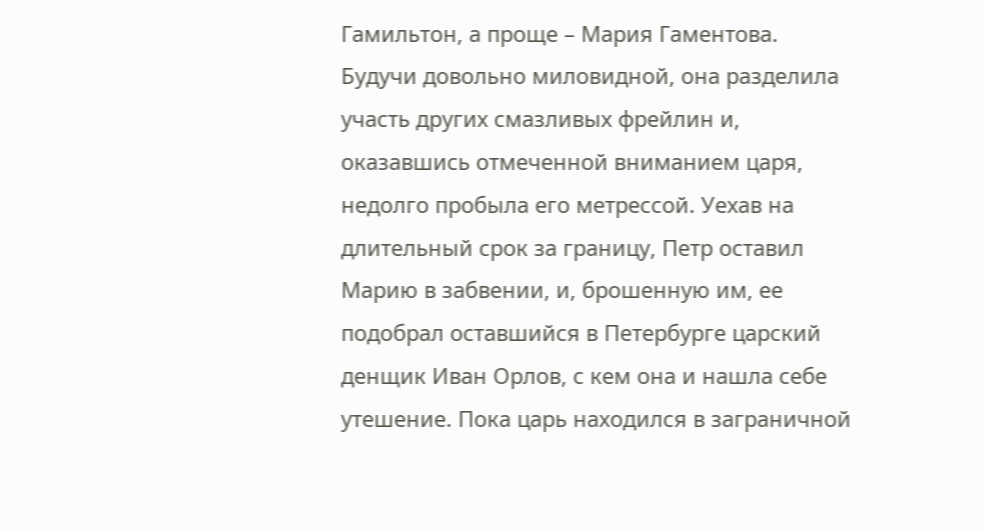Гамильтон, а проще – Мария Гаментова. Будучи довольно миловидной, она разделила участь других смазливых фрейлин и, оказавшись отмеченной вниманием царя, недолго пробыла его метрессой. Уехав на длительный срок за границу, Петр оставил Марию в забвении, и, брошенную им, ее подобрал оставшийся в Петербурге царский денщик Иван Орлов, с кем она и нашла себе утешение. Пока царь находился в заграничной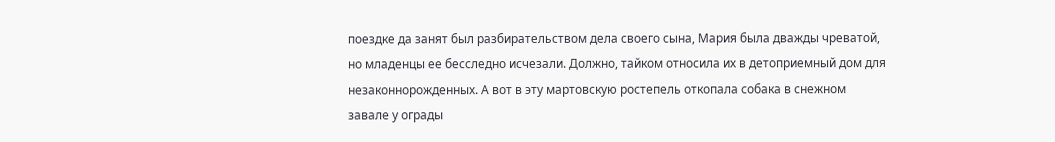поездке да занят был разбирательством дела своего сына, Мария была дважды чреватой, но младенцы ее бесследно исчезали. Должно, тайком относила их в детоприемный дом для незаконнорожденных. А вот в эту мартовскую ростепель откопала собака в снежном завале у ограды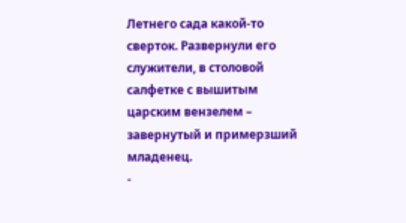Летнего сада какой-то сверток. Развернули его служители, в столовой салфетке с вышитым царским вензелем – завернутый и примерзший младенец.
-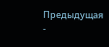Предыдущая
-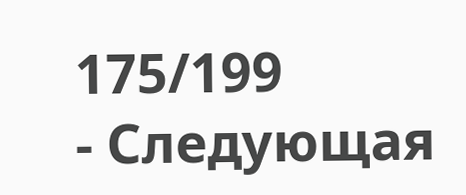175/199
- Следующая